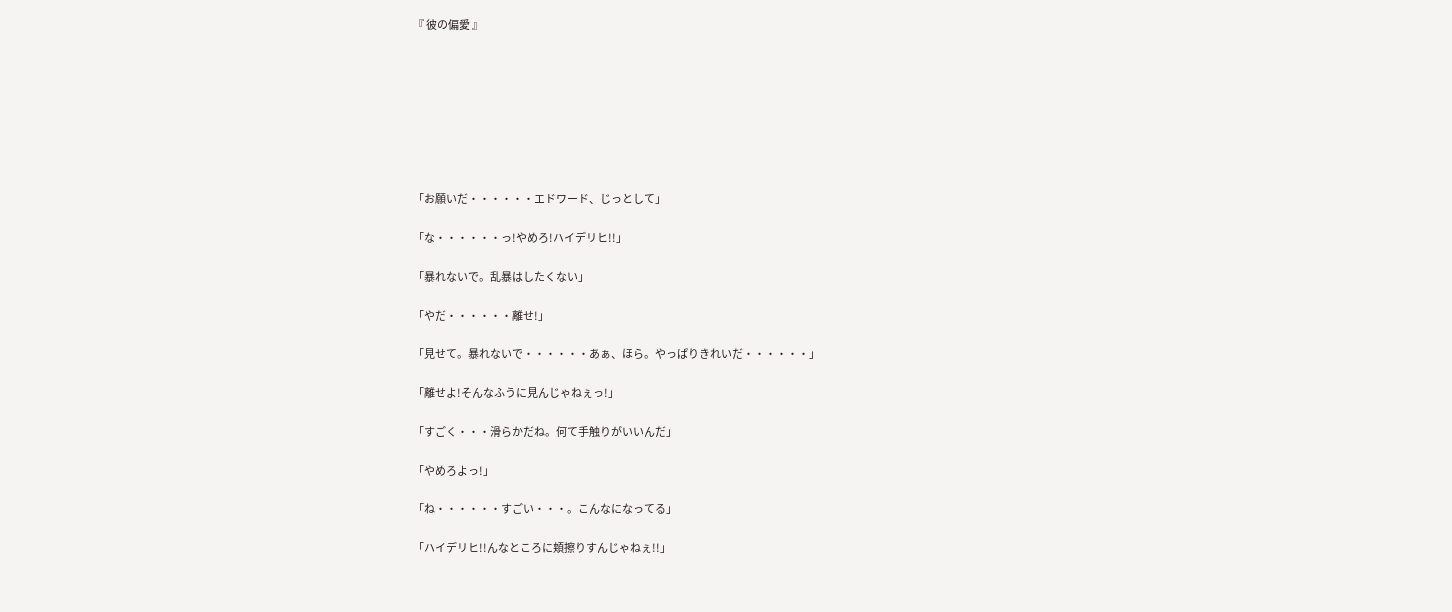『 彼の偏愛 』








「お願いだ・・・・・・エドワード、じっとして」

「な・・・・・・っ!やめろ!ハイデリヒ!!」

「暴れないで。乱暴はしたくない」

「やだ・・・・・・離せ!」

「見せて。暴れないで・・・・・・あぁ、ほら。やっぱりきれいだ・・・・・・」

「離せよ!そんなふうに見んじゃねぇっ!」

「すごく・・・滑らかだね。何て手触りがいいんだ」

「やめろよっ!」

「ね・・・・・・すごい・・・。こんなになってる」

「ハイデリヒ!!んなところに頬擦りすんじゃねぇ!!」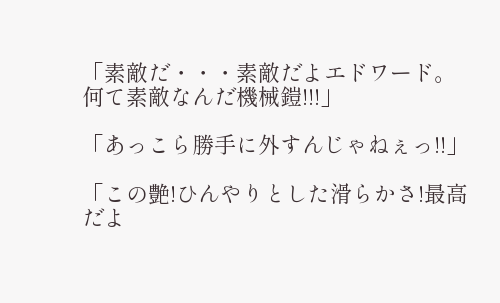「素敵だ・・・素敵だよエドワード。何て素敵なんだ機械鎧!!!」

「あっこら勝手に外すんじゃねぇっ!!」

「この艶!ひんやりとした滑らかさ!最高だよ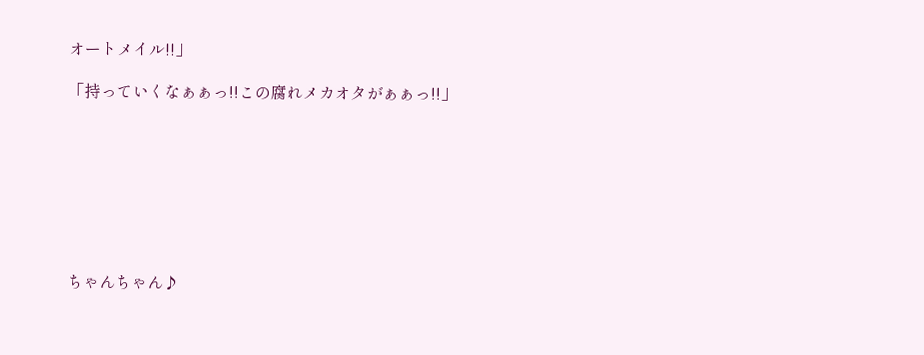オートメイル!!」

「持っていくなぁぁっ!!この腐れメカオタがぁぁっ!!」








ちゃんちゃん♪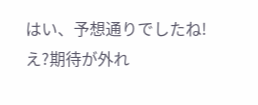はい、予想通りでしたね!
え?期待が外れ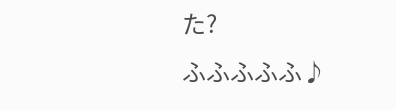た?
ふふふふふ♪